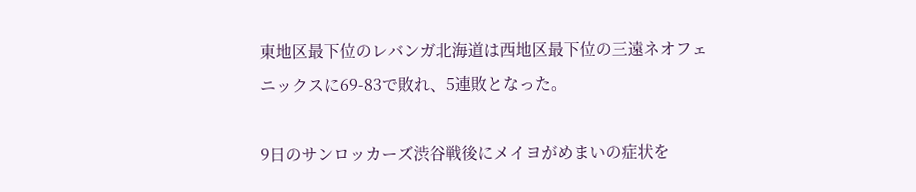東地区最下位のレバンガ北海道は西地区最下位の三遠ネオフェニックスに69-83で敗れ、5連敗となった。

9日のサンロッカーズ渋谷戦後にメイヨがめまいの症状を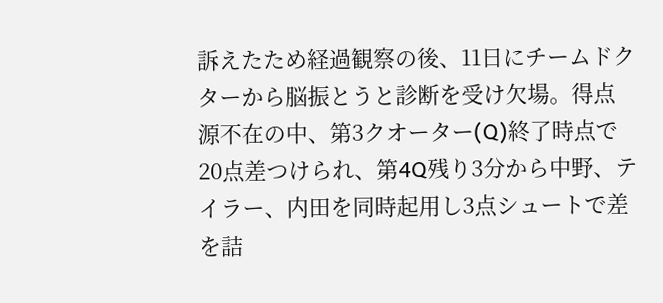訴えたため経過観察の後、11日にチームドクターから脳振とうと診断を受け欠場。得点源不在の中、第3クオーター(Q)終了時点で20点差つけられ、第4Q残り3分から中野、テイラー、内田を同時起用し3点シュートで差を詰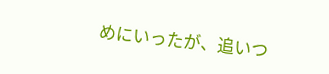めにいったが、追いつ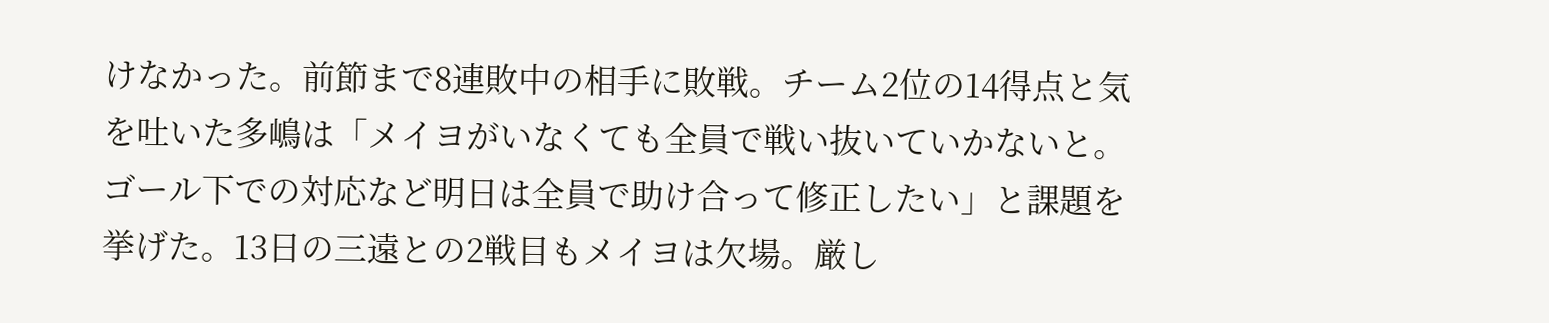けなかった。前節まで8連敗中の相手に敗戦。チーム2位の14得点と気を吐いた多嶋は「メイヨがいなくても全員で戦い抜いていかないと。ゴール下での対応など明日は全員で助け合って修正したい」と課題を挙げた。13日の三遠との2戦目もメイヨは欠場。厳し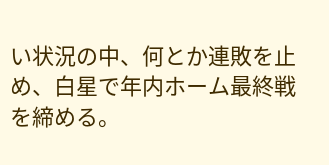い状況の中、何とか連敗を止め、白星で年内ホーム最終戦を締める。